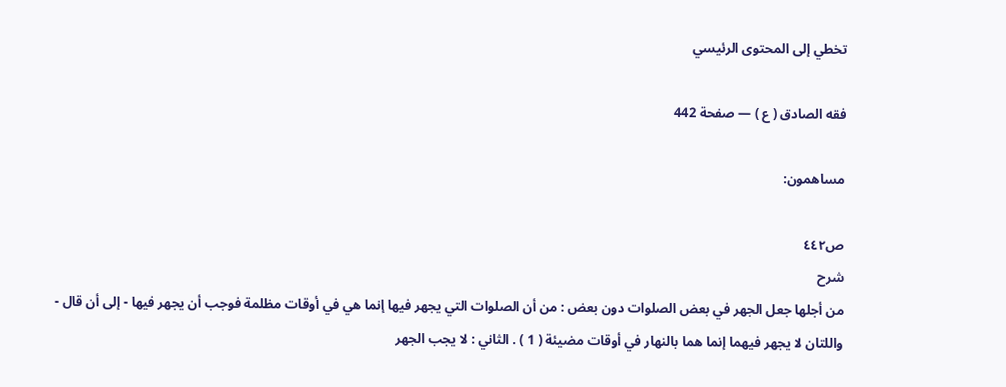تخطي إلى المحتوى الرئيسي

فقه الصادق ( ع ) — صفحة 442

مساهمون:

ص٤٤٢
شرح
من أجلها جعل الجهر في بعض الصلوات دون بعض : من أن الصلوات التي يجهر فيها إنما هي في أوقات مظلمة فوجب أن يجهر فيها - إلى أن قال - واللتان لا يجهر فيهما إنما هما بالنهار في أوقات مضيئة ( 1 ) . الثاني : لا يجب الجهر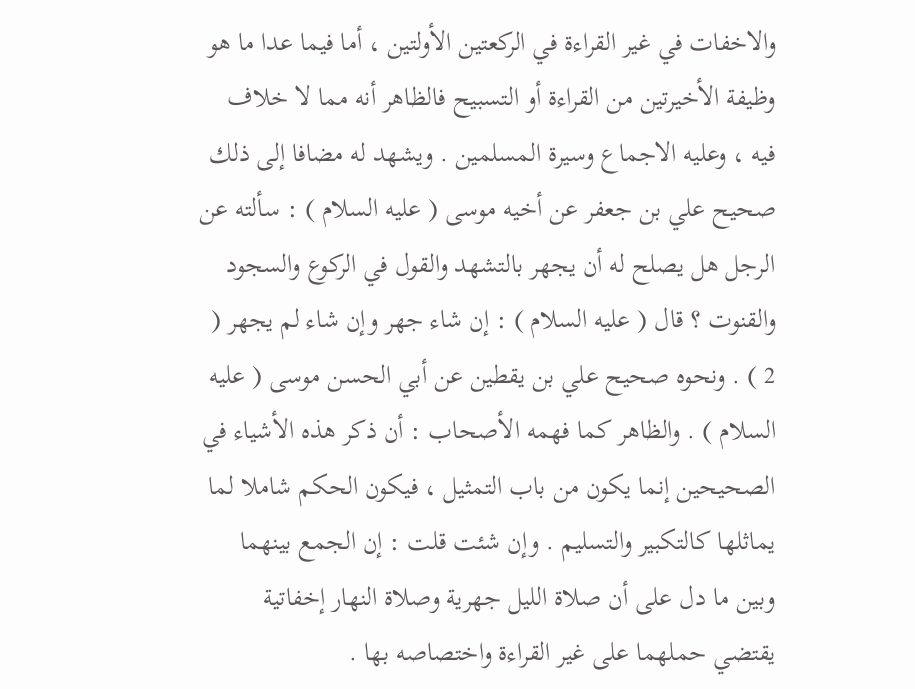والاخفات في غير القراءة في الركعتين الأولتين ، أما فيما عدا ما هو وظيفة الأخيرتين من القراءة أو التسبيح فالظاهر أنه مما لا خلاف فيه ، وعليه الاجماع وسيرة المسلمين . ويشهد له مضافا إلى ذلك صحيح علي بن جعفر عن أخيه موسى ( عليه السلام ) : سألته عن الرجل هل يصلح له أن يجهر بالتشهد والقول في الركوع والسجود والقنوت ؟ قال ( عليه السلام ) : إن شاء جهر وإن شاء لم يجهر ( 2 ) . ونحوه صحيح علي بن يقطين عن أبي الحسن موسى ( عليه السلام ) . والظاهر كما فهمه الأصحاب : أن ذكر هذه الأشياء في الصحيحين إنما يكون من باب التمثيل ، فيكون الحكم شاملا لما يماثلها كالتكبير والتسليم . وإن شئت قلت : إن الجمع بينهما وبين ما دل على أن صلاة الليل جهرية وصلاة النهار إخفاتية يقتضي حملهما على غير القراءة واختصاصه بها .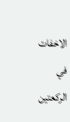الاخفات في الركعتين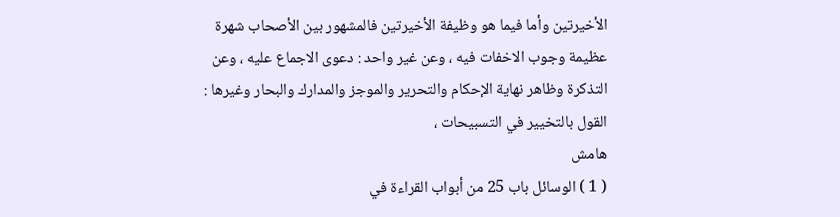الأخيرتين وأما فيما هو وظيفة الأخيرتين فالمشهور بين الأصحاب شهرة عظيمة وجوب الاخفات فيه ، وعن غير واحد : دعوى الاجماع عليه ، وعن التذكرة وظاهر نهاية الإحكام والتحرير والموجز والمدارك والبحار وغيرها : القول بالتخيير في التسبيحات ،
هامش
( 1 ) الوسائل باب 25 من أبواب القراءة في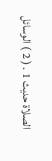الصلاة حديث 1 . ( 2 ) الوسائل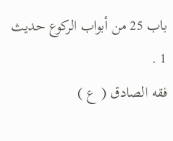باب 25 من أبواب الركوع حديث 1 .
فقه الصادق ( ع )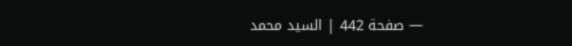— صفحة 442 | السيد محمد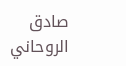صادق الروحاني